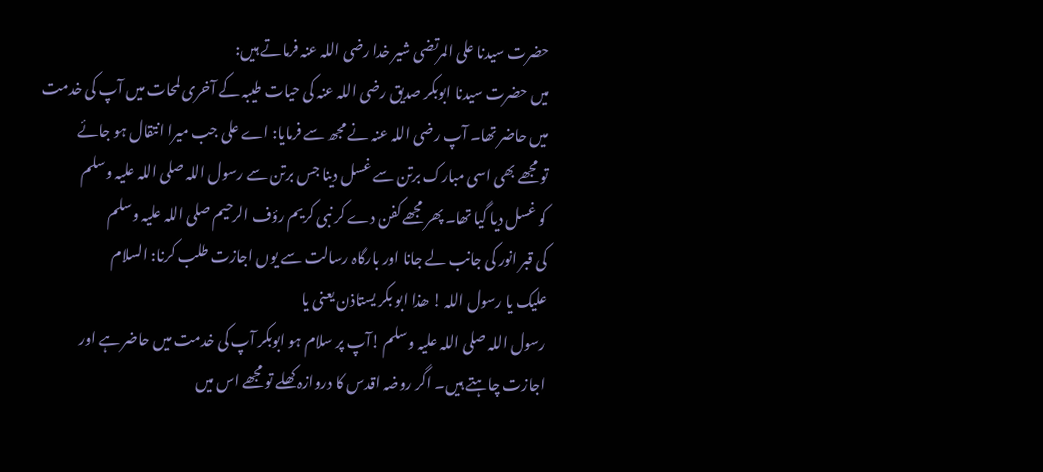حضرت سیدنا علی المرتضی شیر خدا رضی اللہ عنہ فرماتے ہیں:
میں حضرت سیدنا ابوبکر صدیق رضی اللہ عنہ کی حیات طیبہ کے آخری لمحات میں آپ کی خدمت
میں حاضر تھا۔ آپ رضی اللہ عنہ نے مجھ سے فرمایا: اے علی جب میرا انتقال ہو جائے
تو مجھے بھی اسی مبارک برتن سے غسل دینا جس برتن سے رسول اللہ صلی اللہ علیہ وسلم
کو غسل دیا گیا تھا۔ پھر مجھے کفن دے کر نبی کریم رؤف الرحیم صلی اللہ علیہ وسلم
کی قبر انور کی جانب لے جانا اور بارگاہ رسالت سے یوں اجازت طلب کرنا: السلام
علیک یا رسول اللہ ! ھذا ابو بکر یستاذن یعنی یا
رسول اللہ صلی اللہ علیہ وسلم !آپ پر سلام ہو ابوبکر آپ کی خدمت میں حاضر ہے اور
اجازت چاہتے ہیں۔ اگر روضہ اقدس کا دروازہ کھلے تو مجھے اس میں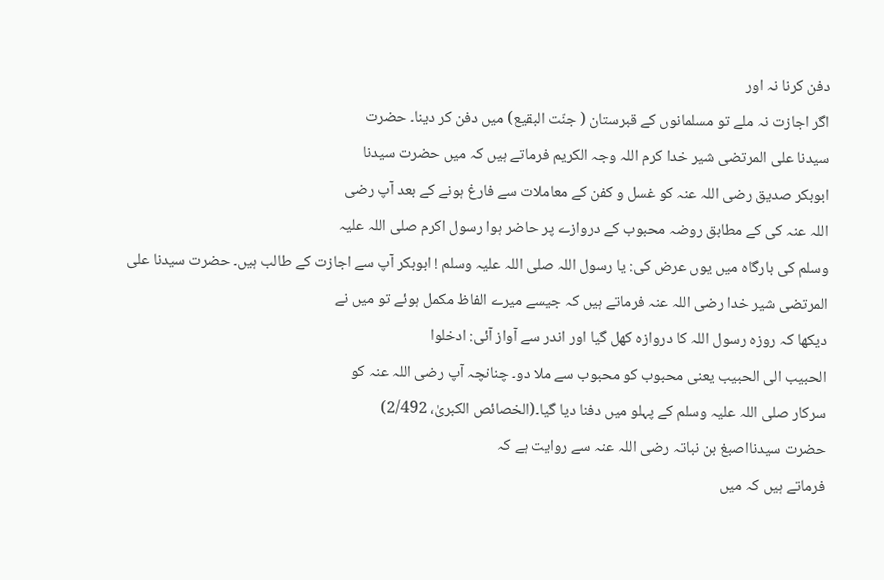دفن کرنا نہ اور
اگر اجازت نہ ملے تو مسلمانوں کے قبرستان ( جنّت البقیع) میں دفن کر دینا۔ حضرت
سیدنا علی المرتضی شیر خدا کرم اللہ وجہ الکریم فرماتے ہیں کہ میں حضرت سیدنا
ابوبکر صدیق رضی اللہ عنہ کو غسل و کفن کے معاملات سے فارغ ہونے کے بعد آپ رضی
اللہ عنہ کی کے مطابق روضہ محبوب کے دروازے پر حاضر ہوا رسول اکرم صلی اللہ علیہ
وسلم کی بارگاہ میں یوں عرض کی: یا رسول اللہ صلی اللہ علیہ وسلم ! ابوبکر آپ سے اجازت کے طالب ہیں۔ حضرت سیدنا علی
المرتضی شیر خدا رضی اللہ عنہ فرماتے ہیں کہ جیسے میرے الفاظ مکمل ہوئے تو میں نے
دیکھا کہ روزہ رسول اللہ کا دروازہ کھل گیا اور اندر سے آواز آئی: ادخلوا
الحبیب الی الحبیب یعنی محبوب کو محبوب سے ملا دو۔ چنانچہ آپ رضی اللہ عنہ کو
سرکار صلی اللہ علیہ وسلم کے پہلو میں دفنا دیا گیا۔(الخصائص الکبریٰ، 2/492)
حضرت سیدنااصبغ بن نباتہ رضی اللہ عنہ سے روایت ہے کہ
فرماتے ہیں کہ میں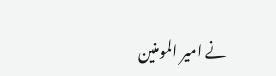نے امیر المومنین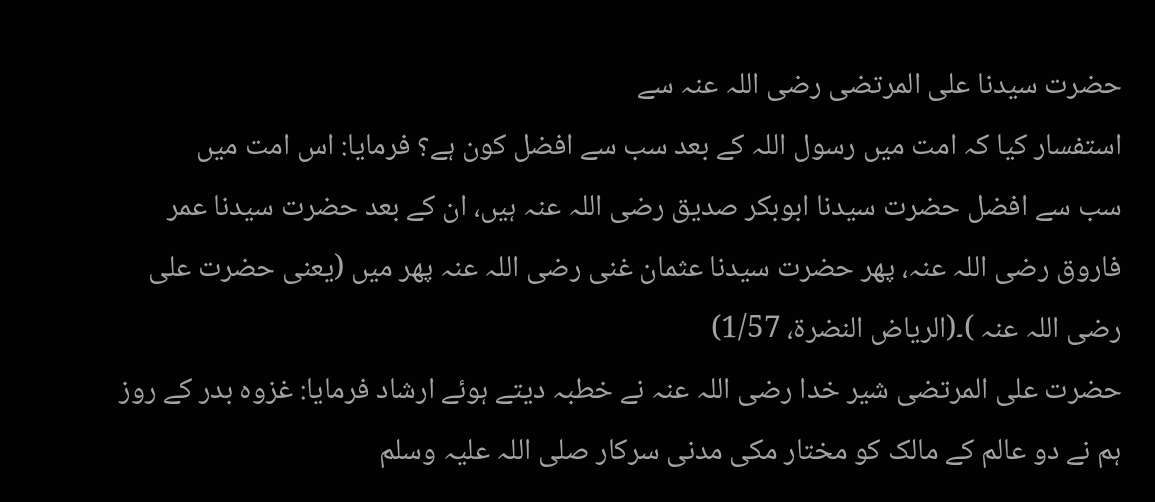حضرت سیدنا علی المرتضی رضی اللہ عنہ سے
استفسار کیا کہ امت میں رسول اللہ کے بعد سب سے افضل کون ہے؟ فرمایا: اس امت میں
سب سے افضل حضرت سیدنا ابوبکر صدیق رضی اللہ عنہ ہیں، ان کے بعد حضرت سیدنا عمر
فاروق رضی اللہ عنہ، پھر حضرت سیدنا عثمان غنی رضی اللہ عنہ پھر میں (یعنی حضرت علی
رضی اللہ عنہ )۔(الریاض النضرۃ، 1/57)
حضرت علی المرتضی شیر خدا رضی اللہ عنہ نے خطبہ دیتے ہوئے ارشاد فرمایا: غزوہ بدر کے روز
ہم نے دو عالم کے مالک کو مختار مکی مدنی سرکار صلی اللہ علیہ وسلم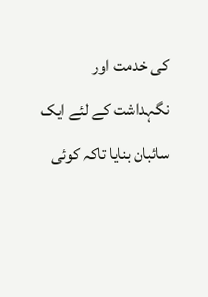کی خدمت اور
نگہداشت کے لئے ایک سائبان بنایا تاکہ کوئی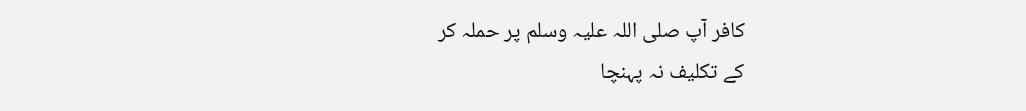کافر آپ صلی اللہ علیہ وسلم پر حملہ کر
کے تکلیف نہ پہنچا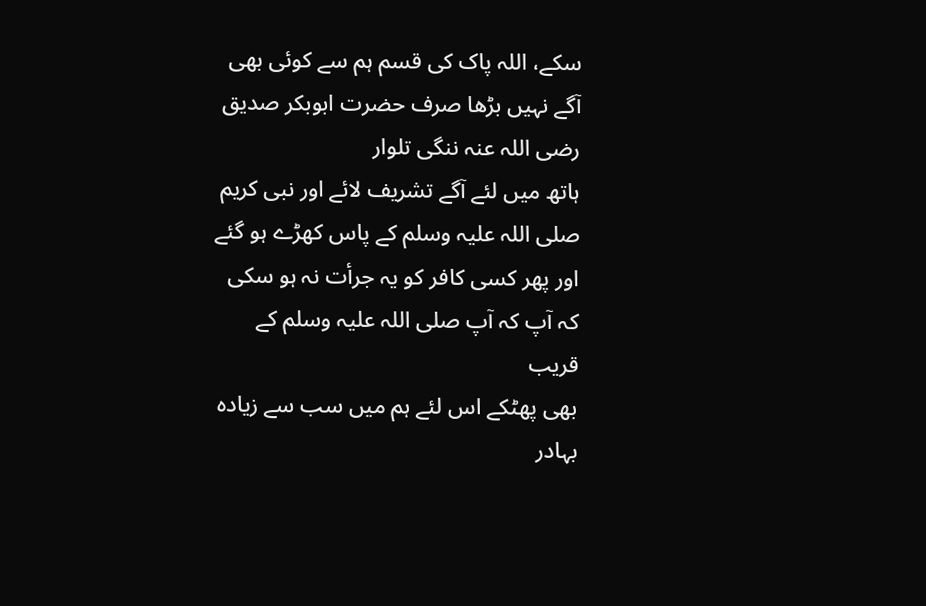سکے، اللہ پاک کی قسم ہم سے کوئی بھی آگے نہیں بڑھا صرف حضرت ابوبکر صدیق رضی اللہ عنہ ننگی تلوار
ہاتھ میں لئے آگے تشریف لائے اور نبی کریم صلی اللہ علیہ وسلم کے پاس کھڑے ہو گئے
اور پھر کسی کافر کو یہ جرأت نہ ہو سکی کہ آپ کہ آپ صلی اللہ علیہ وسلم کے قریب
بھی پھٹکے اس لئے ہم میں سب سے زیادہ بہادر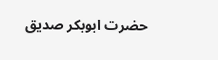حضرت ابوبکر صدیق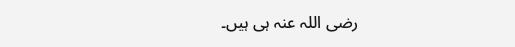رضی اللہ عنہ ہی ہیں۔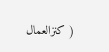( کنزالعمال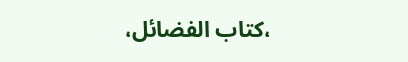،کتاب الفضائل،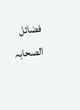فضائل الصحابہ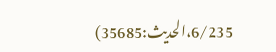6/235،الحدیث:35685)